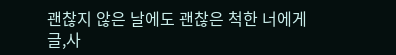괜찮지 않은 날에도 괜찮은 척한 너에게 글,사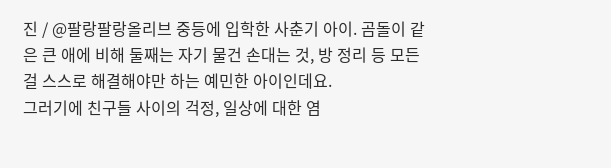진 / @팔랑팔랑올리브 중등에 입학한 사춘기 아이. 곰돌이 같은 큰 애에 비해 둘째는 자기 물건 손대는 것, 방 정리 등 모든 걸 스스로 해결해야만 하는 예민한 아이인데요.
그러기에 친구들 사이의 걱정, 일상에 대한 염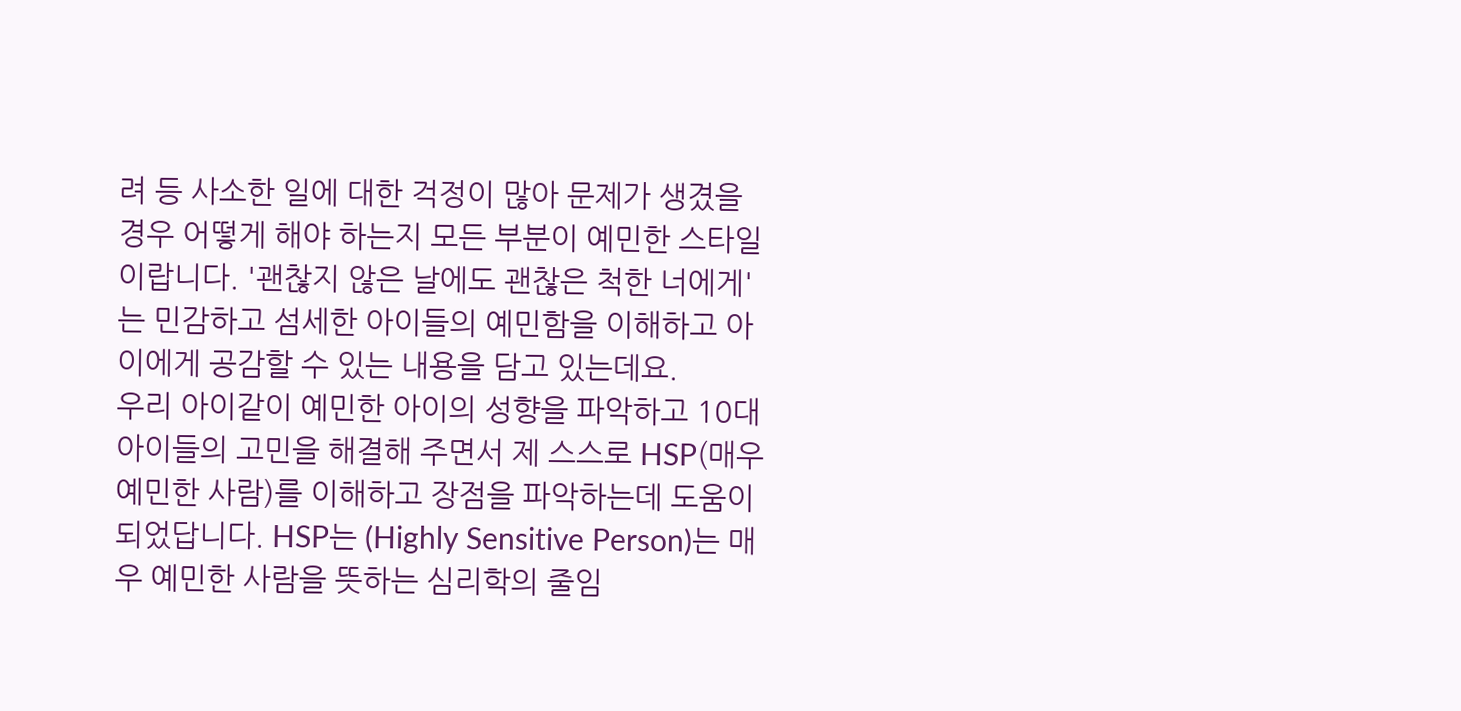려 등 사소한 일에 대한 걱정이 많아 문제가 생겼을 경우 어떻게 해야 하는지 모든 부분이 예민한 스타일이랍니다. '괜찮지 않은 날에도 괜찮은 척한 너에게'는 민감하고 섬세한 아이들의 예민함을 이해하고 아이에게 공감할 수 있는 내용을 담고 있는데요.
우리 아이같이 예민한 아이의 성향을 파악하고 10대 아이들의 고민을 해결해 주면서 제 스스로 HSP(매우 예민한 사람)를 이해하고 장점을 파악하는데 도움이 되었답니다. HSP는 (Highly Sensitive Person)는 매우 예민한 사람을 뜻하는 심리학의 줄임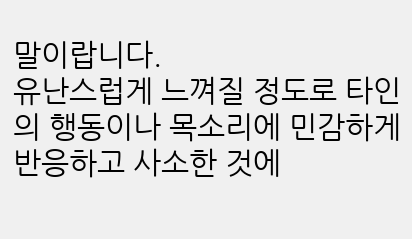말이랍니다.
유난스럽게 느껴질 정도로 타인의 행동이나 목소리에 민감하게 반응하고 사소한 것에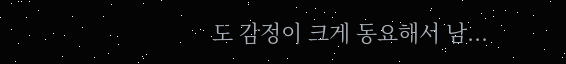도 감정이 크게 동요해서 남...